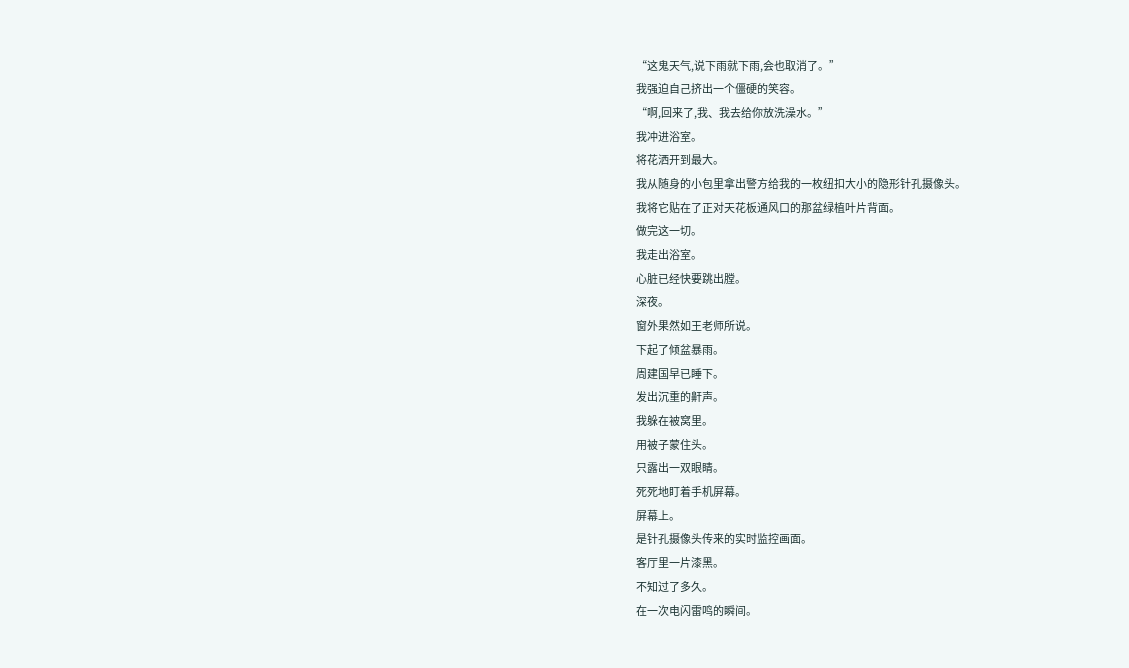“这鬼天气,说下雨就下雨,会也取消了。”
我强迫自己挤出一个僵硬的笑容。
“啊,回来了,我、我去给你放洗澡水。”
我冲进浴室。
将花洒开到最大。
我从随身的小包里拿出警方给我的一枚纽扣大小的隐形针孔摄像头。
我将它贴在了正对天花板通风口的那盆绿植叶片背面。
做完这一切。
我走出浴室。
心脏已经快要跳出膛。
深夜。
窗外果然如王老师所说。
下起了倾盆暴雨。
周建国早已睡下。
发出沉重的鼾声。
我躲在被窝里。
用被子蒙住头。
只露出一双眼睛。
死死地盯着手机屏幕。
屏幕上。
是针孔摄像头传来的实时监控画面。
客厅里一片漆黑。
不知过了多久。
在一次电闪雷鸣的瞬间。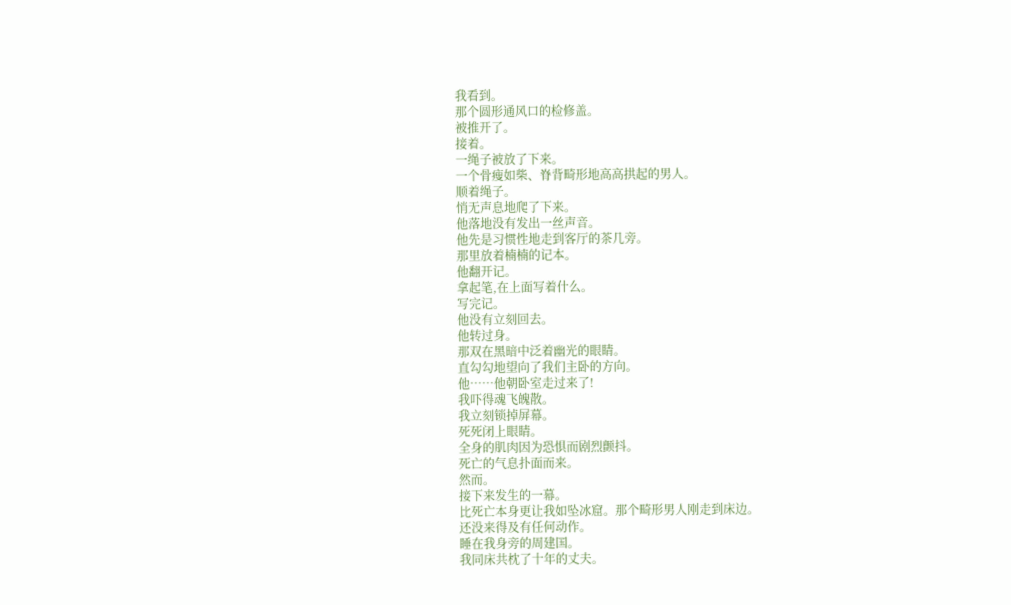我看到。
那个圆形通风口的检修盖。
被推开了。
接着。
一绳子被放了下来。
一个骨瘦如柴、脊背畸形地高高拱起的男人。
顺着绳子。
悄无声息地爬了下来。
他落地没有发出一丝声音。
他先是习惯性地走到客厅的茶几旁。
那里放着楠楠的记本。
他翻开记。
拿起笔,在上面写着什么。
写完记。
他没有立刻回去。
他转过身。
那双在黑暗中泛着幽光的眼睛。
直勾勾地望向了我们主卧的方向。
他……他朝卧室走过来了!
我吓得魂飞魄散。
我立刻锁掉屏幕。
死死闭上眼睛。
全身的肌肉因为恐惧而剧烈颤抖。
死亡的气息扑面而来。
然而。
接下来发生的一幕。
比死亡本身更让我如坠冰窟。那个畸形男人刚走到床边。
还没来得及有任何动作。
睡在我身旁的周建国。
我同床共枕了十年的丈夫。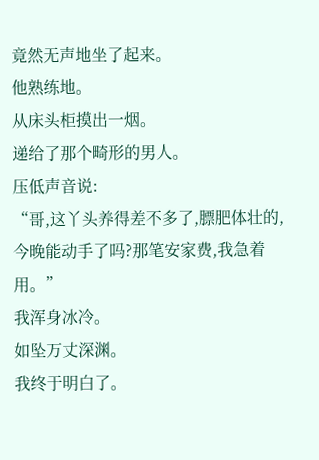竟然无声地坐了起来。
他熟练地。
从床头柜摸出一烟。
递给了那个畸形的男人。
压低声音说:
“哥,这丫头养得差不多了,膘肥体壮的,今晚能动手了吗?那笔安家费,我急着用。”
我浑身冰冷。
如坠万丈深渊。
我终于明白了。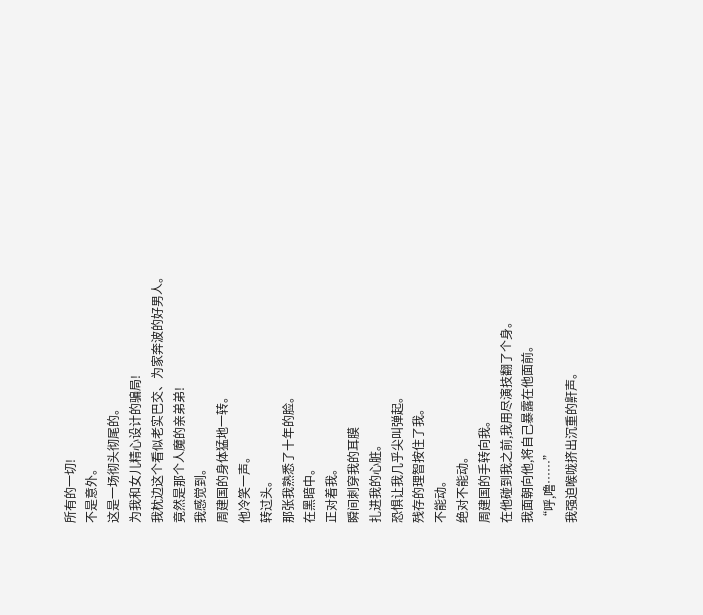所有的一切!
不是意外。
这是一场彻头彻尾的。
为我和女儿精心设计的骗局!
我枕边这个看似老实巴交、为家奔波的好男人。
竟然是那个人魔的亲弟弟!
我感觉到。
周建国的身体猛地一转。
他冷笑一声。
转过头。
那张我熟悉了十年的脸。
在黑暗中。
正对着我。
瞬间刺穿我的耳膜
扎进我的心脏。
恐惧让我几乎尖叫弹起。
残存的理智按住了我。
不能动。
绝对不能动。
周建国的手转向我。
在他碰到我之前,我用尽演技翻了个身。
我面朝向他,将自己暴露在他面前。
“呼,噜……”
我强迫喉咙挤出沉重的鼾声。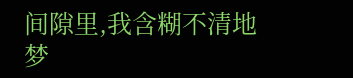间隙里,我含糊不清地梦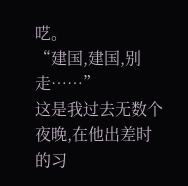呓。
“建国,建国,别走……”
这是我过去无数个夜晚,在他出差时的习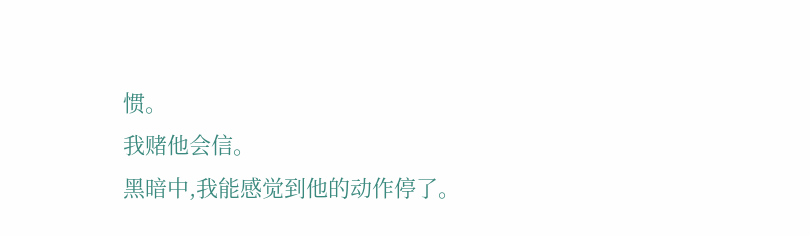惯。
我赌他会信。
黑暗中,我能感觉到他的动作停了。